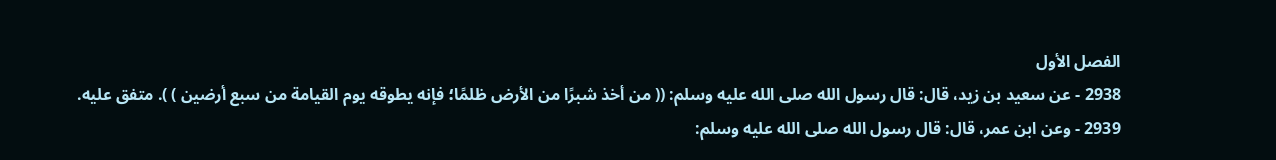الفصل الأول
2938 - عن سعيد بن زيد، قال: قال رسول الله صلى الله عليه وسلم: (( من أخذ شبرًا من الأرض ظلمًا؛ فإنه يطوقه يوم القيامة من سبع أرضين ) ). متفق عليه.
2939 - وعن ابن عمر، قال: قال رسول الله صلى الله عليه وسلم: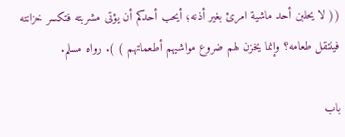(( لا يحلبن أحد ماشية امرئ بغير أذنه؛ أيحب أحدكم أن يؤتى مشربته فتكسر خزانته فينتقل طعامه؟ وإنما يخزن لهم ضروع مواشيهم أطعماتهم ) ). رواه مسلم.

باب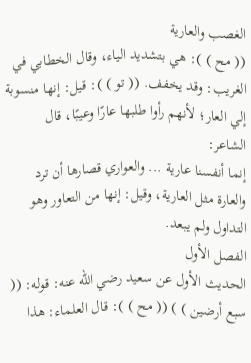الغصب والعارية
(( مح ) ): هي بتشديد الياء، وقال الخطابي في الغريب: وقد يخفف. (( تو ) ): قيل: إنها منسوبة إلي العار؛ لأنهم رأوا طلبها عارًا وعيبًا، قال الشاعر:
إنما أنفسنا عارية ... والعواري قصارها أن ترد
والعارة مثل العارية، وقيل: إنها من التعاور وهو التداول ولم يبعد.
الفصل الأول
الحديث الأول عن سعيد رضي الله عنه: قوله: (( سبع أرضين ) ) (( مح ) ): قال العلماء: هذا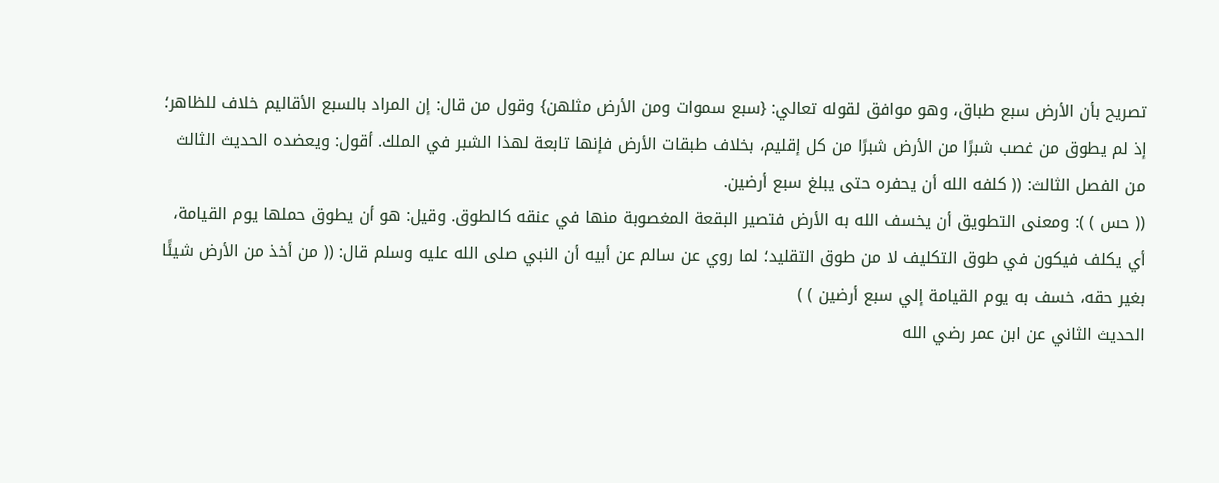تصريح بأن الأرض سبع طباق، وهو موافق لقوله تعالي: {سبع سموات ومن الأرض مثلهن} وقول من قال: إن المراد بالسبع الأقاليم خلاف للظاهر؛ إذ لم يطوق من غصب شبرًا من الأرض شبرًا من كل إقليم، بخلاف طبقات الأرض فإنها تابعة لهذا الشبر في الملك. أقول: ويعضده الحديث الثالث من الفصل الثالث: (( كلفه الله أن يحفره حتى يبلغ سبع أرضين.
(( حس ) ): ومعنى التطويق أن يخسف الله به الأرض فتصير البقعة المغصوبة منها في عنقه كالطوق. وقيل: هو أن يطوق حملها يوم القيامة، أي يكلف فيكون في طوق التكليف لا من طوق التقليد؛ لما روي عن سالم عن أبيه أن النبي صلى الله عليه وسلم قال: (( من أخذ من الأرض شيئًا بغير حقه، خسف به يوم القيامة إلي سبع أرضين ) )
الحديث الثاني عن ابن عمر رضي الله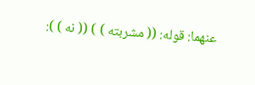عنهما: قوله: (( مشربته ) ) (( نه ) ):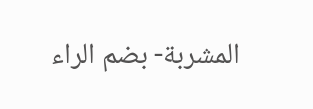المشربة- بضم الراء